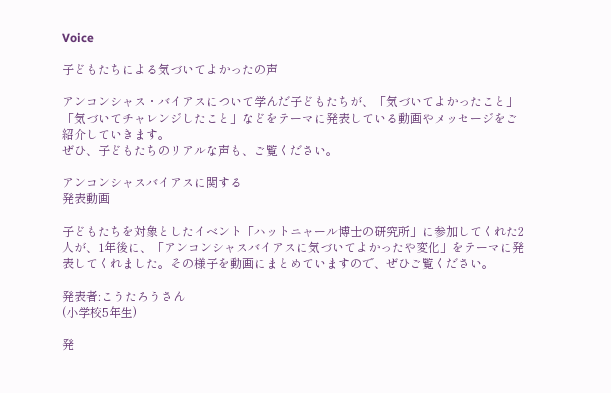Voice

子どもたちによる気づいてよかったの声

アンコンシャス・バイアスについて学んだ子どもたちが、「気づいてよかったこと」「気づいてチャレンジしたこと」などをテーマに発表している動画やメッセージをご紹介していきます。
ぜひ、子どもたちのリアルな声も、ご覧ください。

アンコンシャスバイアスに関する
発表動画

子どもたちを対象としたイベント「ハットニャール博士の研究所」に参加してくれた2人が、1年後に、「アンコンシャスバイアスに気づいてよかったや変化」をテーマに発表してくれました。その様子を動画にまとめていますので、ぜひご覧ください。

発表者:こうたろうさん
(小学校5年生)

発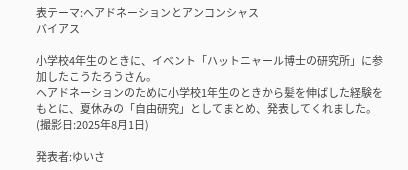表テーマ:ヘアドネーションとアンコンシャス
バイアス

小学校4年生のときに、イベント「ハットニャール博士の研究所」に参加したこうたろうさん。
ヘアドネーションのために小学校1年生のときから髪を伸ばした経験をもとに、夏休みの「自由研究」としてまとめ、発表してくれました。
(撮影日:2025年8月1日)

発表者:ゆいさ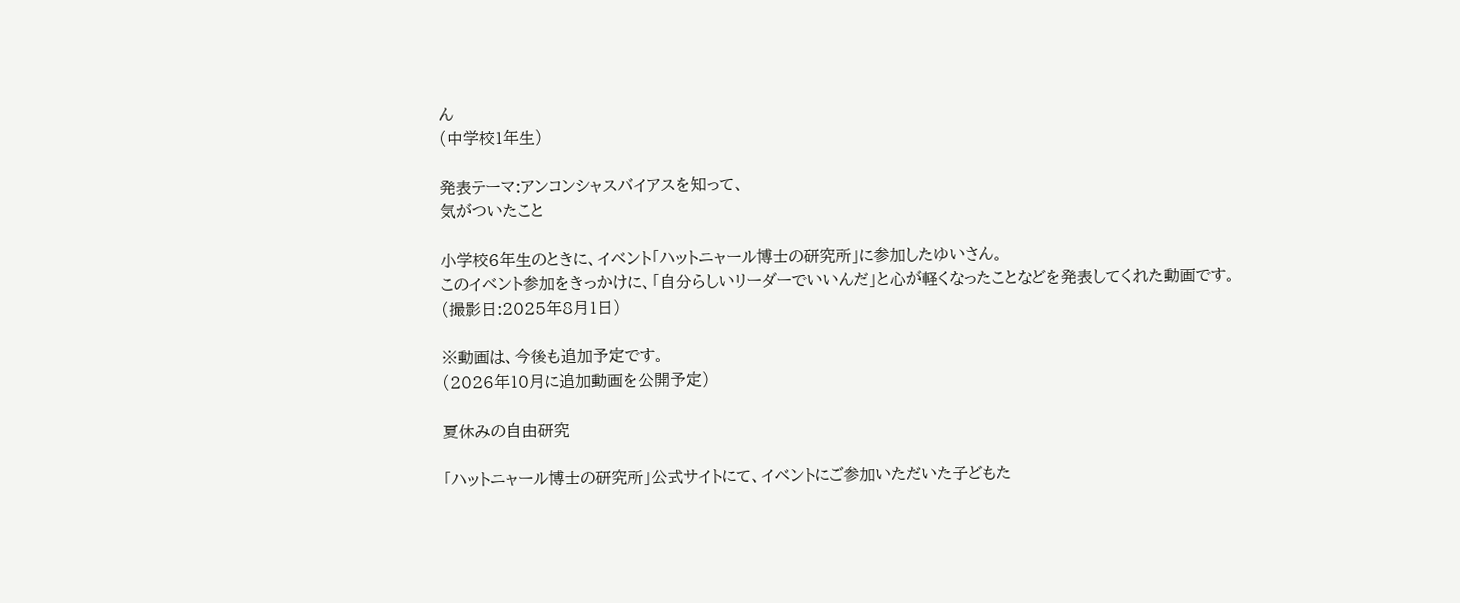ん
(中学校1年生)

発表テーマ:アンコンシャスバイアスを知って、
気がついたこと

小学校6年生のときに、イベント「ハットニャール博士の研究所」に参加したゆいさん。
このイベント参加をきっかけに、「自分らしいリーダーでいいんだ」と心が軽くなったことなどを発表してくれた動画です。
(撮影日:2025年8月1日)

※動画は、今後も追加予定です。
(2026年10月に追加動画を公開予定)

夏休みの自由研究

「ハットニャール博士の研究所」公式サイトにて、イベントにご参加いただいた子どもた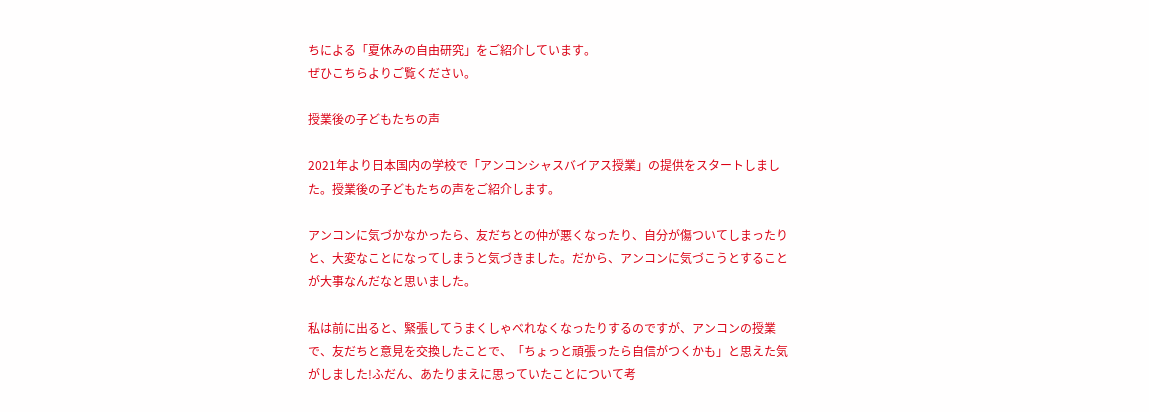ちによる「夏休みの自由研究」をご紹介しています。
ぜひこちらよりご覧ください。

授業後の子どもたちの声

2021年より日本国内の学校で「アンコンシャスバイアス授業」の提供をスタートしました。授業後の子どもたちの声をご紹介します。

アンコンに気づかなかったら、友だちとの仲が悪くなったり、自分が傷ついてしまったりと、大変なことになってしまうと気づきました。だから、アンコンに気づこうとすることが大事なんだなと思いました。

私は前に出ると、緊張してうまくしゃべれなくなったりするのですが、アンコンの授業で、友だちと意見を交換したことで、「ちょっと頑張ったら自信がつくかも」と思えた気がしました!ふだん、あたりまえに思っていたことについて考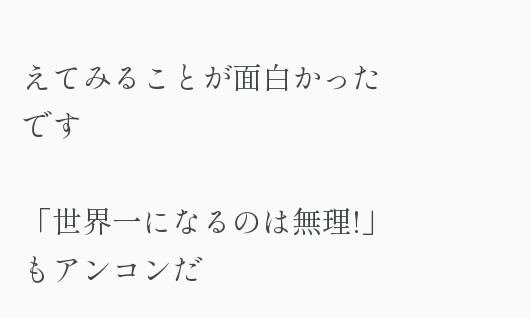えてみることが面白かったです

「世界一になるのは無理!」もアンコンだ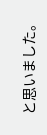と思いました。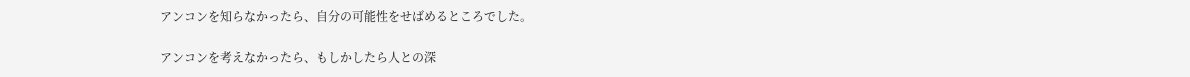アンコンを知らなかったら、自分の可能性をせばめるところでした。

アンコンを考えなかったら、もしかしたら人との深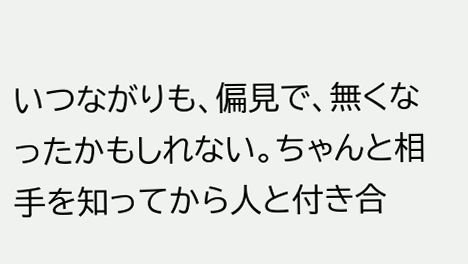いつながりも、偏見で、無くなったかもしれない。ちゃんと相手を知ってから人と付き合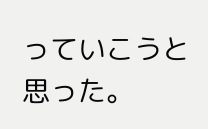っていこうと思った。